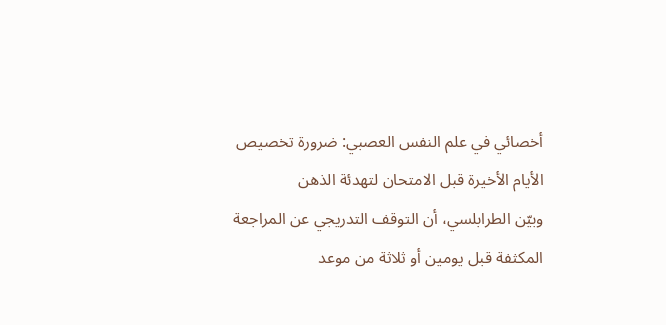أخصائي في علم النفس العصبي: ضرورة تخصيص الأيام الأخيرة قبل الامتحان لتهدئة الذهن
وبيّن الطرابلسي، أن التوقف التدريجي عن المراجعة المكثفة قبل يومين أو ثلاثة من موعد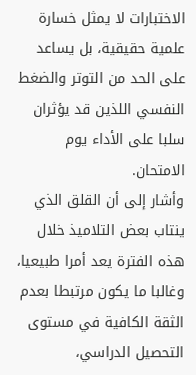الاختبارات لا يمثل خسارة علمية حقيقية، بل يساعد على الحد من التوتر والضغط النفسي اللذين قد يؤثران سلبا على الأداء يوم الامتحان.
وأشار إلى أن القلق الذي ينتاب بعض التلاميذ خلال هذه الفترة يعد أمرا طبيعيا، وغالبا ما يكون مرتبطا بعدم الثقة الكافية في مستوى التحصيل الدراسي،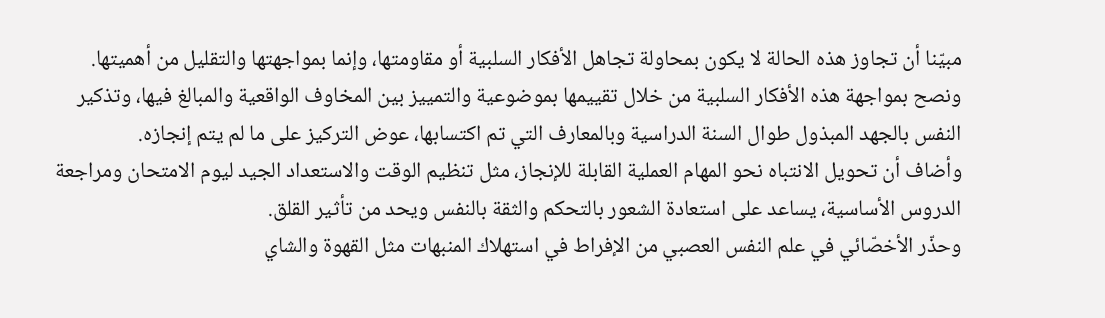مبيّنا أن تجاوز هذه الحالة لا يكون بمحاولة تجاهل الأفكار السلبية أو مقاومتها، وإنما بمواجهتها والتقليل من أهميتها.
ونصح بمواجهة هذه الأفكار السلبية من خلال تقييمها بموضوعية والتمييز بين المخاوف الواقعية والمبالغ فيها، وتذكير النفس بالجهد المبذول طوال السنة الدراسية وبالمعارف التي تم اكتسابها، عوض التركيز على ما لم يتم إنجازه.
وأضاف أن تحويل الانتباه نحو المهام العملية القابلة للإنجاز، مثل تنظيم الوقت والاستعداد الجيد ليوم الامتحان ومراجعة الدروس الأساسية، يساعد على استعادة الشعور بالتحكم والثقة بالنفس ويحد من تأثير القلق.
وحذّر الأخصّائي في علم النفس العصبي من الإفراط في استهلاك المنبهات مثل القهوة والشاي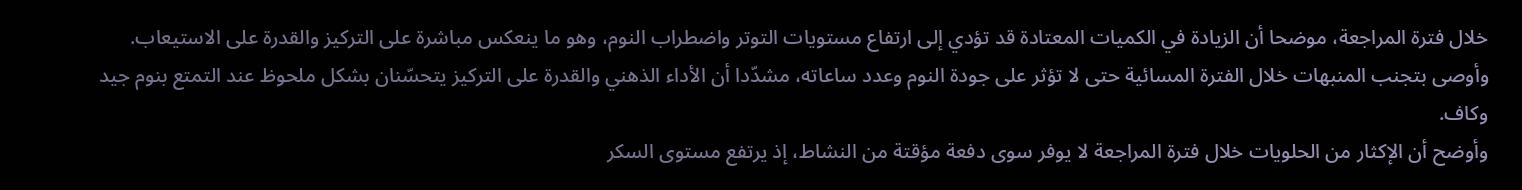خلال فترة المراجعة، موضحا أن الزيادة في الكميات المعتادة قد تؤدي إلى ارتفاع مستويات التوتر واضطراب النوم، وهو ما ينعكس مباشرة على التركيز والقدرة على الاستيعاب.
وأوصى بتجنب المنبهات خلال الفترة المسائية حتى لا تؤثر على جودة النوم وعدد ساعاته، مشدّدا أن الأداء الذهني والقدرة على التركيز يتحسّنان بشكل ملحوظ عند التمتع بنوم جيد وكاف.
وأوضح أن الإكثار من الحلويات خلال فترة المراجعة لا يوفر سوى دفعة مؤقتة من النشاط، إذ يرتفع مستوى السكر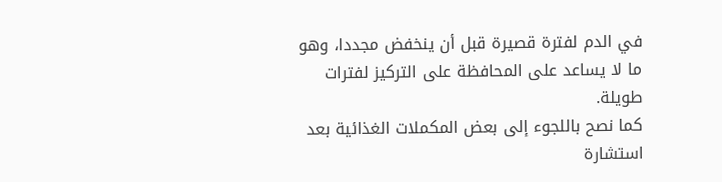في الدم لفترة قصيرة قبل أن ينخفض مجددا، وهو ما لا يساعد على المحافظة على التركيز لفترات طويلة.
كما نصح باللجوء إلى بعض المكملات الغذائية بعد استشارة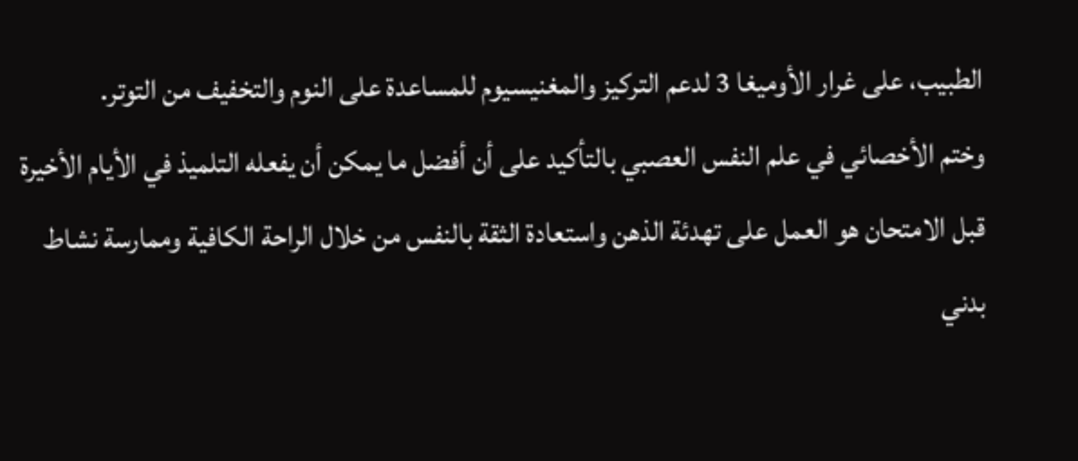الطبيب، على غرار الأوميغا 3 لدعم التركيز والمغنيسيوم للمساعدة على النوم والتخفيف من التوتر.
وختم الأخصائي في علم النفس العصبي بالتأكيد على أن أفضل ما يمكن أن يفعله التلميذ في الأيام الأخيرة قبل الامتحان هو العمل على تهدئة الذهن واستعادة الثقة بالنفس من خلال الراحة الكافية وممارسة نشاط بدني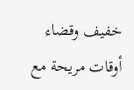خفيف وقضاء أوقات مريحة مع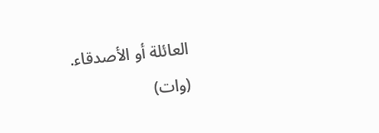العائلة أو الأصدقاء.
(وات)